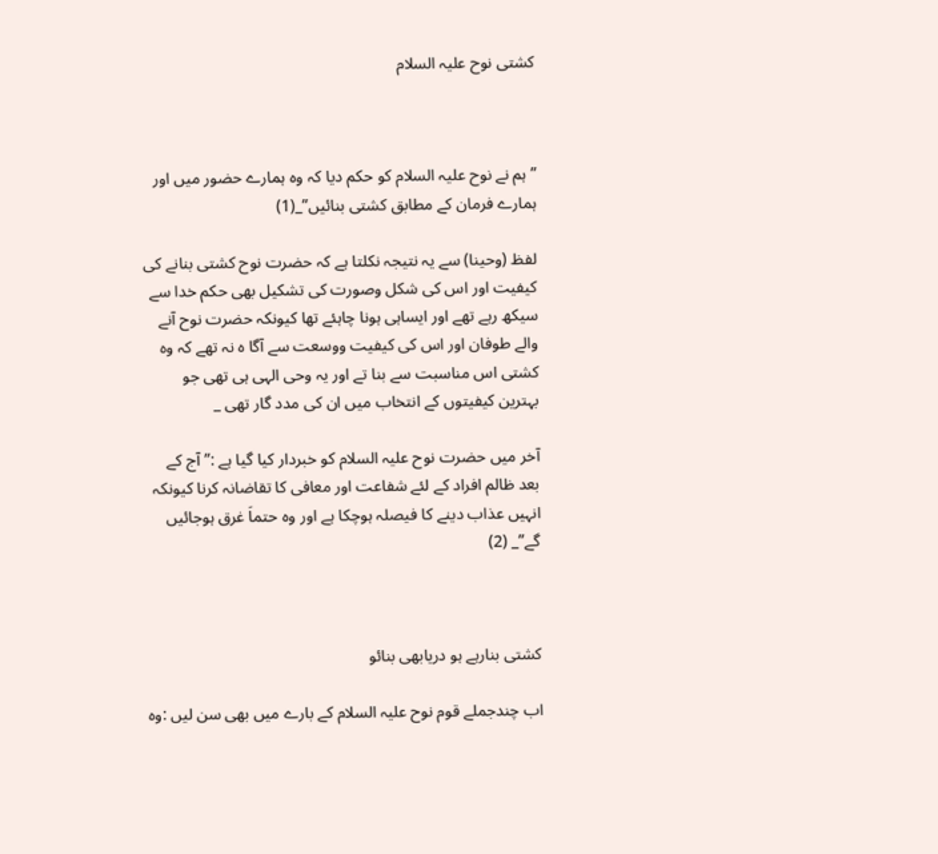كشتى نوح عليہ السلام



”ہم نے نوح عليہ السلام كو حكم ديا كہ وہ ہمارے حضور ميں اور ہمارے فرمان كے مطابق كشتى بنائيں”_(1)

لفظ (وحينا) سے يہ نتيجہ نكلتا ہے كہ حضرت نوح كشتى بنانے كى كيفيت اور اس كى شكل وصورت كى تشكيل بھى حكم خدا سے سيكھ رہے تھے اور ايساہى ہونا چاہئے تھا كيونكہ حضرت نوح آنے والے طوفان اور اس كى كيفيت ووسعت سے آگا ہ نہ تھے كہ وہ كشتى اس مناسبت سے بنا تے اور يہ وحى الہى ہى تھى جو بہترين كيفيتوں كے انتخاب ميں ان كى مدد گار تھى _

آخر ميں حضرت نوح عليہ السلام كو خبردار كيا گيا ہے :” آج كے بعد ظالم افراد كے لئے شفاعت اور معافى كا تقاضانہ كرنا كيونكہ انہيں عذاب دينے كا فيصلہ ہوچكا ہے اور وہ حتماَ غرق ہوجائيں گے”_ (2)



كشتى بنارہے ہو دريابھى بنائو

اب چندجملے قوم نوح عليہ السلام كے بارے ميں بھى سن ليں :وہ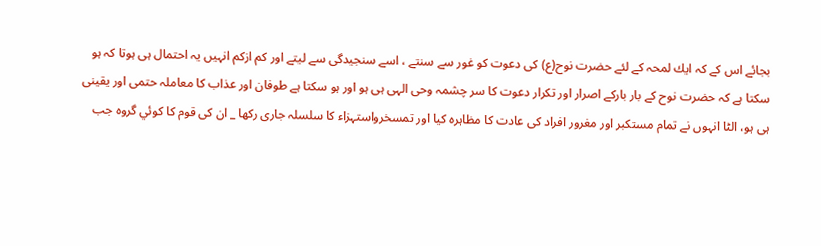بجائے اس كے كہ ايك لمحہ كے لئے حضرت نوح(ع) كى دعوت كو غور سے سنتے ، اسے سنجيدگى سے ليتے اور كم ازكم انہيں يہ احتمال ہى ہوتا كہ ہو سكتا ہے كہ حضرت نوح كے بار باركے اصرار اور تكرار دعوت كا سر چشمہ وحى الہى ہى ہو اور ہو سكتا ہے طوفان اور عذاب كا معاملہ حتمى اور يقينى ہى ہو، الٹا انہوں نے تمام مستكبر اور مغرور افراد كى عادت كا مظاہرہ كيا اور تمسخرواستہزاء كا سلسلہ جارى ركھا _ ان كى قوم كا كوئي گروہ جب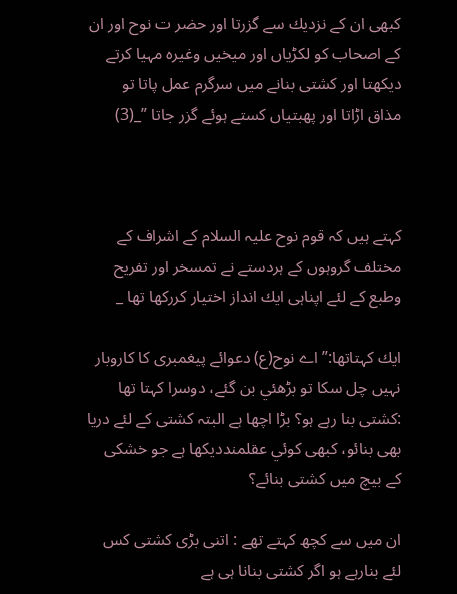كبھى ان كے نزديك سے گزرتا اور حضر ت نوح اور ان كے اصحاب كو لكڑياں اور ميخيں وغيرہ مہيا كرتے ديكھتا اور كشتى بنانے ميں سرگرم عمل پاتا تو مذاق اڑاتا اور پھبتياں كستے ہوئے گزر جاتا ”_(3)



كہتے ہيں كہ قوم نوح عليہ السلام كے اشراف كے مختلف گروہوں كے ہردستے نے تمسخر اور تفريح وطبع كے لئے اپناہى ايك انداز اختيار كرركھا تھا _

ايك كہتاتھا:”اے نوح(ع) دعوائے پيغمبرى كا كاروبار نہيں چل سكا تو بڑھئي بن گئے، دوسرا كہتا تھا :كشتى بنا رہے ہو؟ بڑا اچھا ہے البتہ كشتى كے لئے دريا بھى بنائو، كبھى كوئي عقلمندديكھا ہے جو خشكى كے بيچ ميں كشتى بنائے؟

ان ميں سے كچھ كہتے تھے : اتنى بڑى كشتى كس لئے بنارہے ہو اگر كشتى بنانا ہى ہے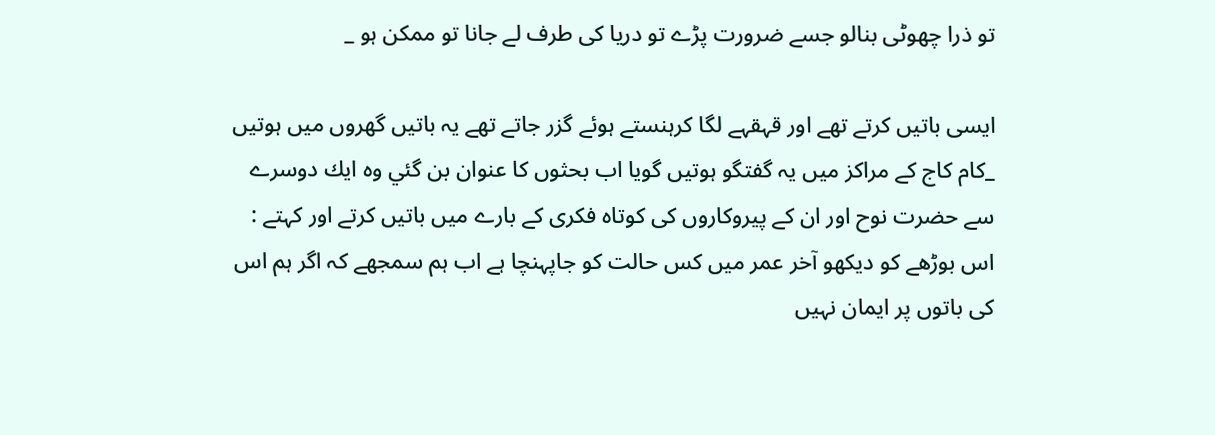تو ذرا چھوٹى بنالو جسے ضرورت پڑے تو دريا كى طرف لے جانا تو ممكن ہو _

ايسى باتيں كرتے تھے اور قہقہے لگا كرہنستے ہوئے گزر جاتے تھے يہ باتيں گھروں ميں ہوتيں _كام كاج كے مراكز ميں يہ گفتگو ہوتيں گويا اب بحثوں كا عنوان بن گئي وہ ايك دوسرے سے حضرت نوح اور ان كے پيروكاروں كى كوتاہ فكرى كے بارے ميں باتيں كرتے اور كہتے : اس بوڑھے كو ديكھو آخر عمر ميں كس حالت كو جاپہنچا ہے اب ہم سمجھے كہ اگر ہم اس كى باتوں پر ايمان نہيں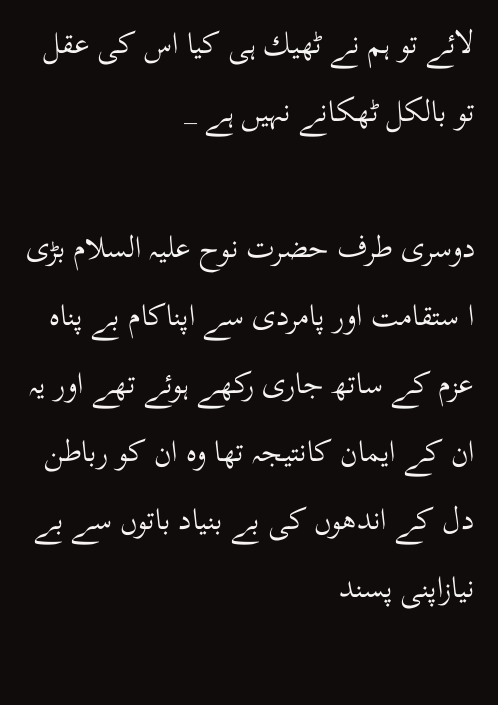لائے تو ہم نے ٹھيك ہى كيا اس كى عقل تو بالكل ٹھكانے نہيں ہے _

دوسرى طرف حضرت نوح عليہ السلام بڑى ا ستقامت اور پامردى سے اپناكام بے پناہ عزم كے ساتھ جارى ركھے ہوئے تھے اور يہ ان كے ايمان كانتيجہ تھا وہ ان كو رباطن دل كے اندھوں كى بے بنياد باتوں سے بے نيازاپنى پسند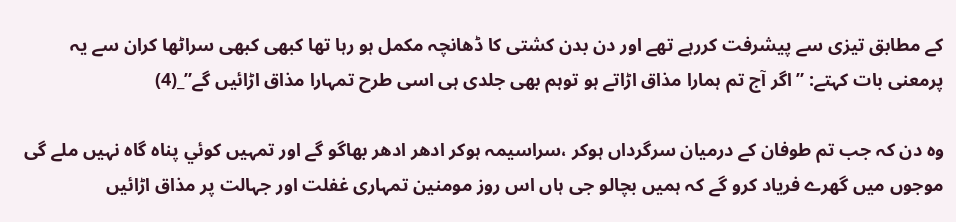كے مطابق تيزى سے پيشرفت كررہے تھے اور دن بدن كشتى كا ڈھانچہ مكمل ہو رہا تھا كبھى كبھى سراٹھا كران سے يہ پرمعنى بات كہتے: ”اگر آج تم ہمارا مذاق اڑاتے ہو توہم بھى جلدى ہى اسى طرح تمہارا مذاق اڑائيں گے”_(4)

وہ دن كہ جب تم طوفان كے درميان سرگرداں ہوكر ،سراسيمہ ہوكر ادھر ادھر بھاگو گے اور تمہيں كوئي پناہ گاہ نہيں ملے گى موجوں ميں گھرے فرياد كرو گے كہ ہميں بچالو جى ہاں اس روز مومنين تمہارى غفلت اور جہالت پر مذاق اڑائيں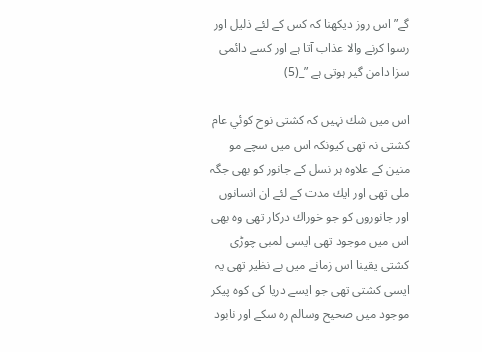گے”اس روز ديكھنا كہ كس كے لئے ذليل اور رسوا كرنے والا عذاب آتا ہے اور كسے دائمى سزا دامن گير ہوتى ہے ”_(5)

اس ميں شك نہيں كہ كشتى نوح كوئي عام كشتى نہ تھى كيونكہ اس ميں سچے مو منين كے علاوہ ہر نسل كے جانور كو بھى جگہ ملى تھى اور ايك مدت كے لئے ان انسانوں اور جانوروں كو جو خوراك دركار تھى وہ بھى اس ميں موجود تھى ايسى لمبى چوڑى كشتى يقينا اس زمانے ميں بے نظير تھى يہ ايسى كشتى تھى جو ايسے دريا كى كوہ پيكر موجود ميں صحيح وسالم رہ سكے اور نابود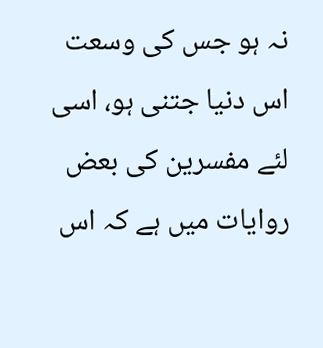نہ ہو جس كى وسعت اس دنيا جتنى ہو، اسى لئے مفسرين كى بعض روايات ميں ہے كہ اس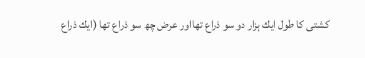كشتى كا طول ايك ہزار دو سو ذراع تھااور عرض چھ سو ذراع تھا (ايك ذراع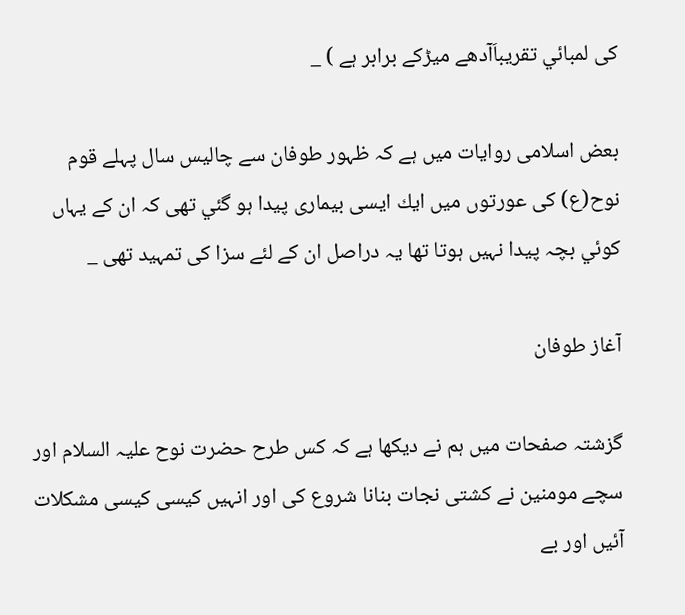كى لمبائي تقريباَآدھے ميڑكے برابر ہے ) _

بعض اسلامى روايات ميں ہے كہ ظہور طوفان سے چاليس سال پہلے قوم نوح(ع) كى عورتوں ميں ايك ايسى بيمارى پيدا ہو گئي تھى كہ ان كے يہاں كوئي بچہ پيدا نہيں ہوتا تھا يہ دراصل ان كے لئے سزا كى تمہيد تھى _

آغاز طوفان

گزشتہ صفحات ميں ہم نے ديكھا ہے كہ كس طرح حضرت نوح عليہ السلام اور سچے مومنين نے كشتى نجات بنانا شروع كى اور انہيں كيسى كيسى مشكلات آئيں اور بے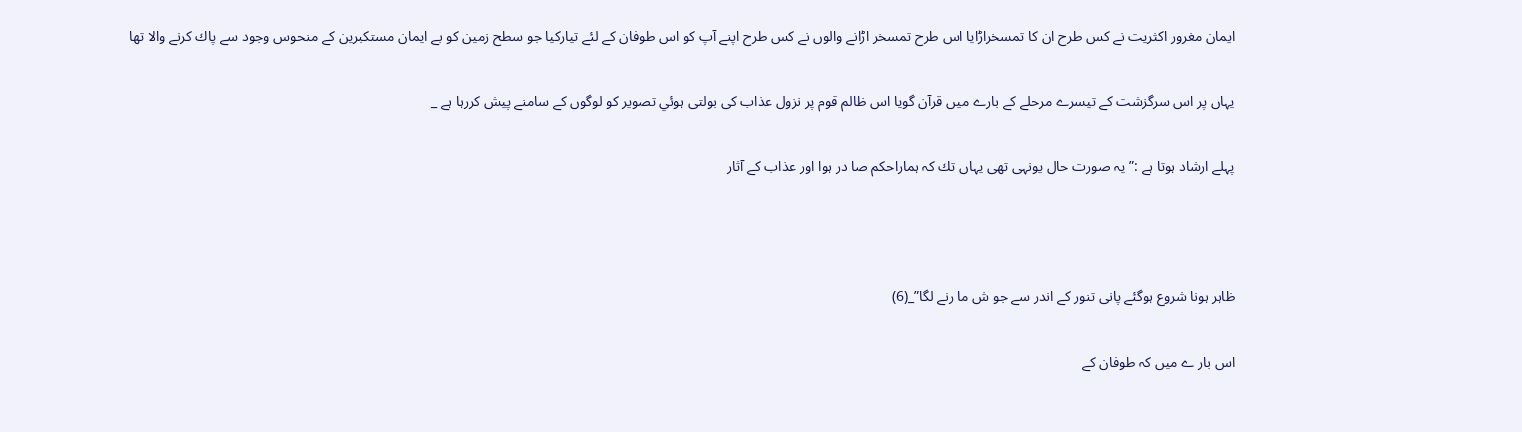ايمان مغرور اكثريت نے كس طرح ان كا تمسخراڑايا اس طرح تمسخر اڑانے والوں نے كس طرح اپنے آپ كو اس طوفان كے لئے تياركيا جو سطح زمين كو بے ايمان مستكبرين كے منحوس وجود سے پاك كرنے والا تھا

يہاں پر اس سرگزشت كے تيسرے مرحلے كے بارے ميں قرآن گويا اس ظالم قوم پر نزول عذاب كى بولتى ہوئي تصوير كو لوگوں كے سامنے پيش كررہا ہے _

پہلے ارشاد ہوتا ہے :”يہ صورت حال يونہى تھى يہاں تك كہ ہماراحكم صا در ہوا اور عذاب كے آثار



ظاہر ہونا شروع ہوگئے پانى تنور كے اندر سے جو ش ما رنے لگا”_(6)

اس بار ے ميں كہ طوفان كے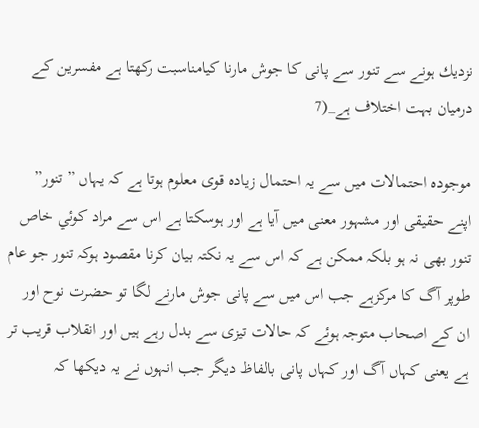نزديك ہونے سے تنور سے پانى كا جوش مارنا كيامناسبت ركھتا ہے مفسرين كے درميان بہت اختلاف ہے_(7

موجودہ احتمالات ميں سے يہ احتمال زيادہ قوى معلوم ہوتا ہے كہ يہاں ” تنور” اپنے حقيقى اور مشہور معنى ميں آيا ہے اور ہوسكتا ہے اس سے مراد كوئي خاص تنور بھى نہ ہو بلكہ ممكن ہے كہ اس سے يہ نكتہ بيان كرنا مقصود ہوكہ تنور جو عام طوپر آگ كا مركزہے جب اس ميں سے پانى جوش مارنے لگا تو حضرت نوح اور ان كے اصحاب متوجہ ہوئے كہ حالات تيزى سے بدل رہے ہيں اور انقلاب قريب تر ہے يعنى كہاں آگ اور كہاں پانى بالفاظ ديگر جب انہوں نے يہ ديكھا كہ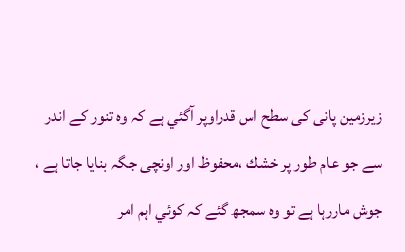زيرزمين پانى كى سطح اس قدراوپر آگئي ہے كہ وہ تنور كے اندر سے جو عام طور پر خشك ،محفوظ اور اونچى جگہ بنايا جاتا ہے ، جوش ماررہا ہے تو وہ سمجھ گئے كہ كوئي اہم امر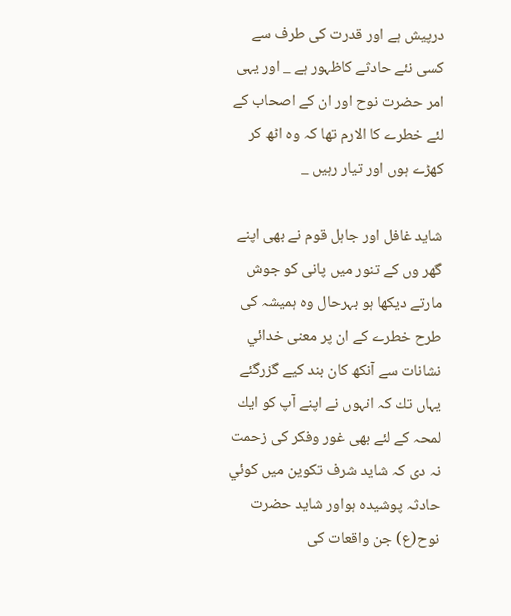درپيش ہے اور قدرت كى طرف سے كسى نئے حادثے كاظہور ہے _ اور يہى امر حضرت نوح اور ان كے اصحاب كے لئے خطرے كا الارم تھا كہ وہ اٹھ كر كھڑے ہوں اور تيار رہيں _

شايد غافل اور جاہل قوم نے بھى اپنے گھر وں كے تنور ميں پانى كو جوش مارتے ديكھا ہو بہرحال وہ ہميشہ كى طرح خطرے كے ان پر معنى خدائي نشانات سے آنكھ كان بند كيے گزرگئے يہاں تك كہ انہوں نے اپنے آپ كو ايك لمحہ كے لئے بھى غور وفكر كى زحمت نہ دى كہ شايد شرف تكوين ميں كوئي حادثہ پوشيدہ ہواور شايد حضرت نوح(ع) جن واقعات كى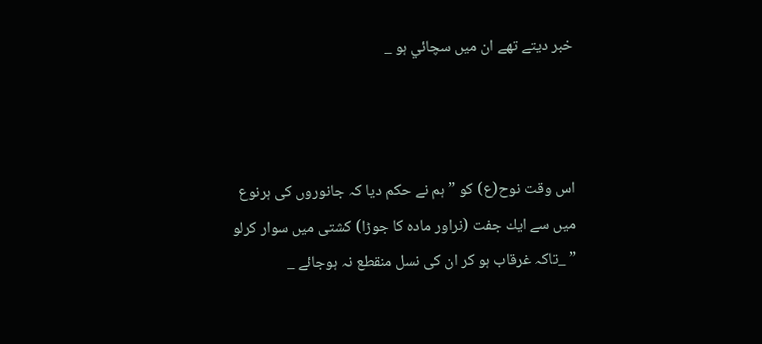خبر ديتے تھے ان ميں سچائي ہو _



اس وقت نوح(ع) كو ”ہم نے حكم ديا كہ جانوروں كى ہرنوع ميں سے ايك جفت (نراور مادہ كا جوڑا) كشتى ميں سوار كرلو ” _تاكہ غرقاب ہو كر ان كى نسل منقطع نہ ہوجائے _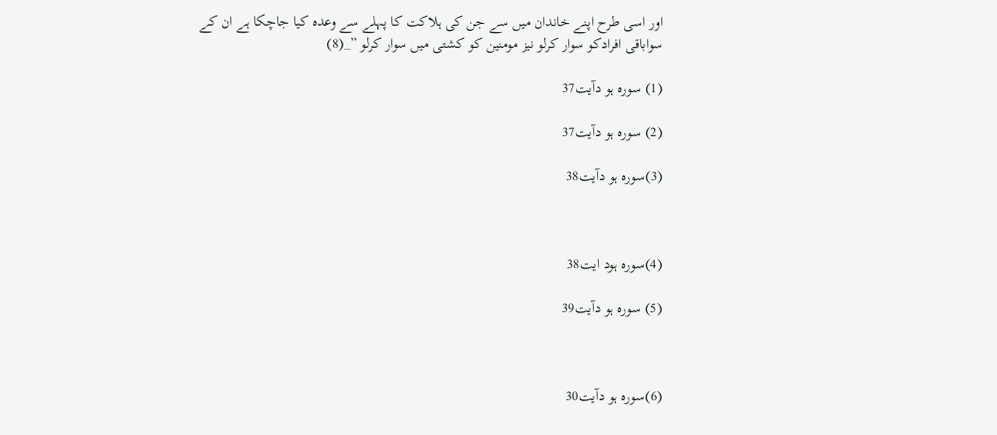اور اسى طرح اپنے خاندان ميں سے جن كى ہلاكت كا پہلے سے وعدہ كيا جاچكا ہے ان كے سواباقى افرادكو سوار كرلو نيز مومنين كو كشتى ميں سوار كرلو ”_(8)

(1) سورہ ہو دآيت37

(2) سورہ ہو دآيت37

(3)سورہ ہو دآيت38



(4)سورہ ہود ايت38

(5) سورہ ہو دآيت39



(6)سورہ ہو دآيت30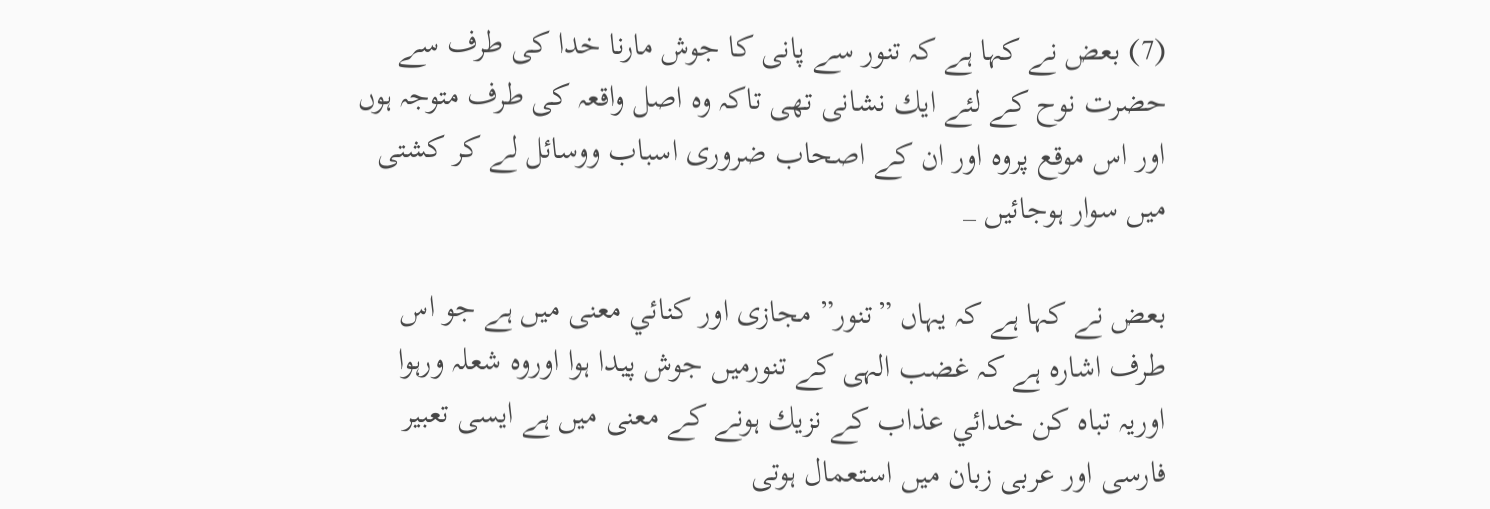(7) بعض نے كہا ہے كہ تنور سے پانى كا جوش مارنا خدا كى طرف سے حضرت نوح كے لئے ايك نشانى تھى تاكہ وہ اصل واقعہ كى طرف متوجہ ہوں اور اس موقع پروہ اور ان كے اصحاب ضرورى اسباب ووسائل لے كر كشتى ميں سوار ہوجائيں _

بعض نے كہا ہے كہ يہاں ”تنور” مجازى اور كنائي معنى ميں ہے جو اس طرف اشارہ ہے كہ غضب الہى كے تنورميں جوش پيدا ہوا اوروہ شعلہ ورہوا اوريہ تباہ كن خدائي عذاب كے نزيك ہونے كے معنى ميں ہے ايسى تعبير فارسى اور عربى زبان ميں استعمال ہوتى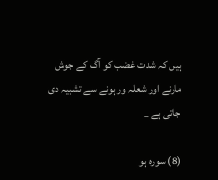ہيں كہ شدت غضب كو آگ كے جوش مارنے اور شعلہ ور ہونے سے تشبيہ دى جاتى ہے _

(8) سورہ ہو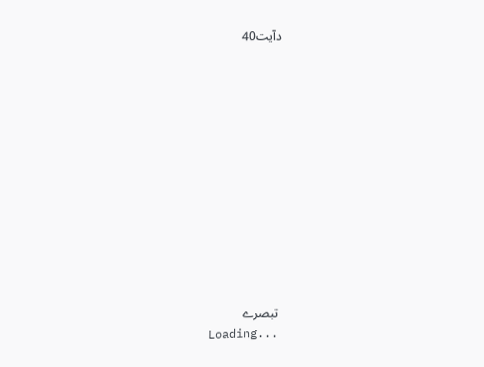دآيت40













تبصرے
Loading...